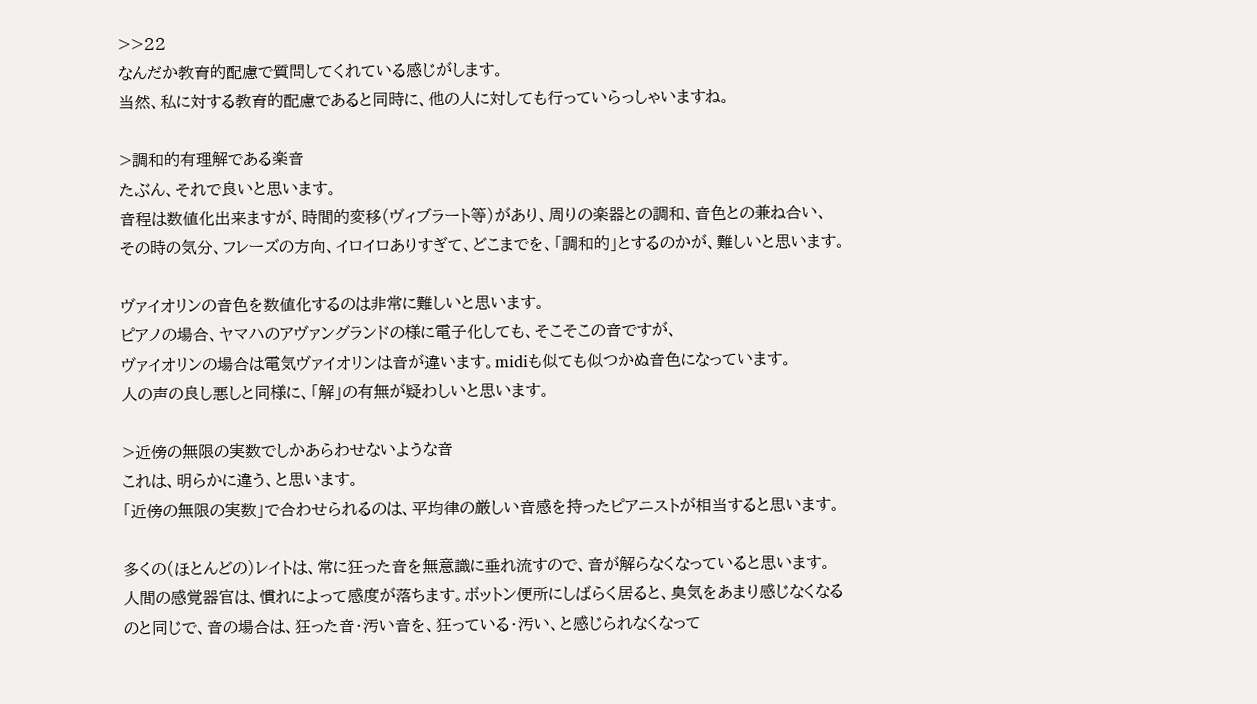>>22
なんだか教育的配慮で質問してくれている感じがします。
当然、私に対する教育的配慮であると同時に、他の人に対しても行っていらっしゃいますね。

>調和的有理解である楽音
たぶん、それで良いと思います。
音程は数値化出来ますが、時間的変移(ヴィブラート等)があり、周りの楽器との調和、音色との兼ね合い、
その時の気分、フレーズの方向、イロイロありすぎて、どこまでを、「調和的」とするのかが、難しいと思います。

ヴァイオリンの音色を数値化するのは非常に難しいと思います。
ピアノの場合、ヤマハのアヴァングランドの様に電子化しても、そこそこの音ですが、
ヴァイオリンの場合は電気ヴァイオリンは音が違います。midiも似ても似つかぬ音色になっています。
人の声の良し悪しと同様に、「解」の有無が疑わしいと思います。

>近傍の無限の実数でしかあらわせないような音
これは、明らかに違う、と思います。
「近傍の無限の実数」で合わせられるのは、平均律の厳しい音感を持ったピアニストが相当すると思います。

多くの(ほとんどの)レイトは、常に狂った音を無意識に垂れ流すので、音が解らなくなっていると思います。
人間の感覚器官は、慣れによって感度が落ちます。ボットン便所にしばらく居ると、臭気をあまり感じなくなる
のと同じで、音の場合は、狂った音・汚い音を、狂っている・汚い、と感じられなくなって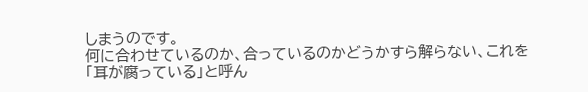しまうのです。
何に合わせているのか、合っているのかどうかすら解らない、これを「耳が腐っている」と呼ん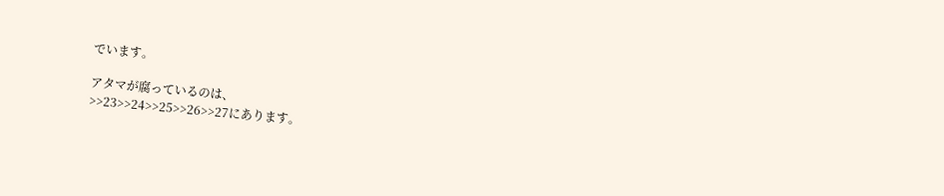でいます。

アタマが腐っているのは、
>>23>>24>>25>>26>>27にあります。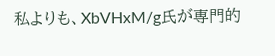私よりも、XbVHxM/g氏が専門的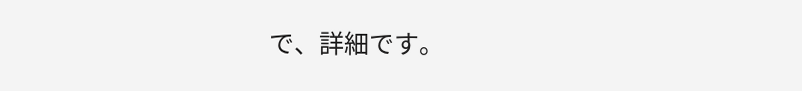で、詳細です。